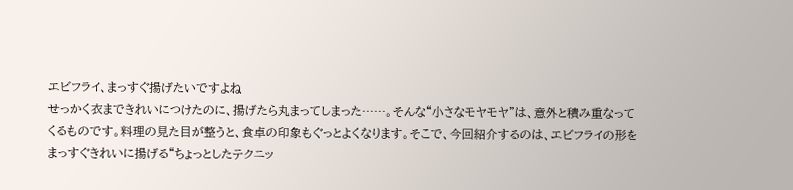エビフライ、まっすぐ揚げたいですよね
せっかく衣まできれいにつけたのに、揚げたら丸まってしまった……。そんな“小さなモヤモヤ”は、意外と積み重なってくるものです。料理の見た目が整うと、食卓の印象もぐっとよくなります。そこで、今回紹介するのは、エビフライの形をまっすぐきれいに揚げる“ちょっとしたテクニッ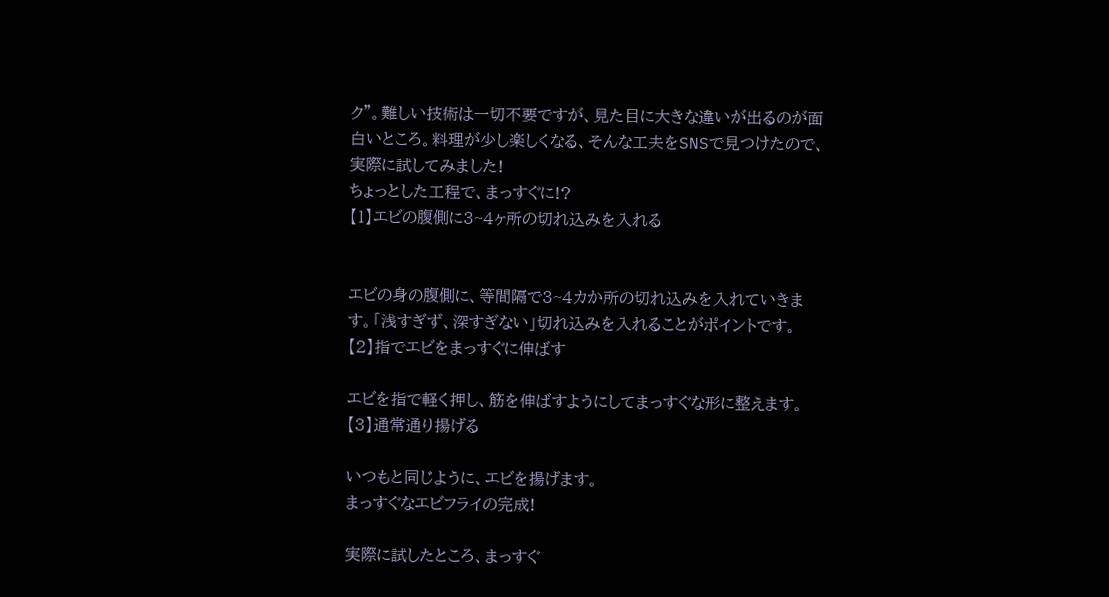ク”。難しい技術は一切不要ですが、見た目に大きな違いが出るのが面白いところ。料理が少し楽しくなる、そんな工夫をSNSで見つけたので、実際に試してみました!
ちょっとした工程で、まっすぐに!?
【1】エビの腹側に3~4ヶ所の切れ込みを入れる


エビの身の腹側に、等間隔で3~4カか所の切れ込みを入れていきます。「浅すぎず、深すぎない」切れ込みを入れることがポイントです。
【2】指でエビをまっすぐに伸ばす

エビを指で軽く押し、筋を伸ばすようにしてまっすぐな形に整えます。
【3】通常通り揚げる

いつもと同じように、エビを揚げます。
まっすぐなエビフライの完成!

実際に試したところ、まっすぐ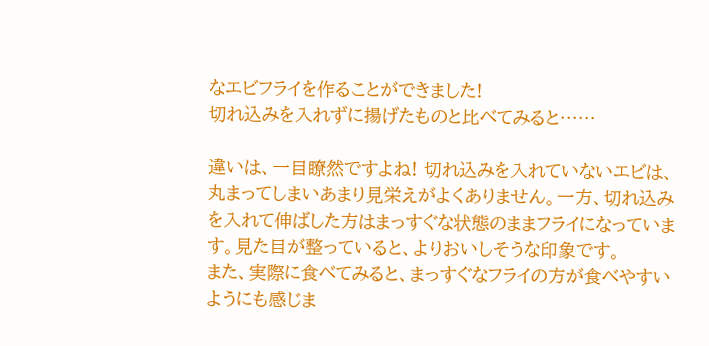なエビフライを作ることができました!
切れ込みを入れずに揚げたものと比べてみると……

違いは、一目瞭然ですよね! 切れ込みを入れていないエビは、丸まってしまいあまり見栄えがよくありません。一方、切れ込みを入れて伸ばした方はまっすぐな状態のままフライになっています。見た目が整っていると、よりおいしそうな印象です。
また、実際に食べてみると、まっすぐなフライの方が食べやすいようにも感じま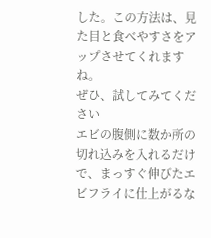した。この方法は、見た目と食べやすさをアップさせてくれますね。
ぜひ、試してみてください
エビの腹側に数か所の切れ込みを入れるだけで、まっすぐ伸びたエビフライに仕上がるな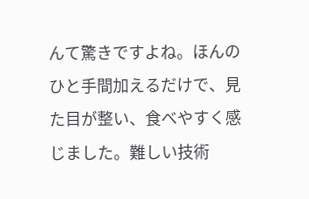んて驚きですよね。ほんのひと手間加えるだけで、見た目が整い、食べやすく感じました。難しい技術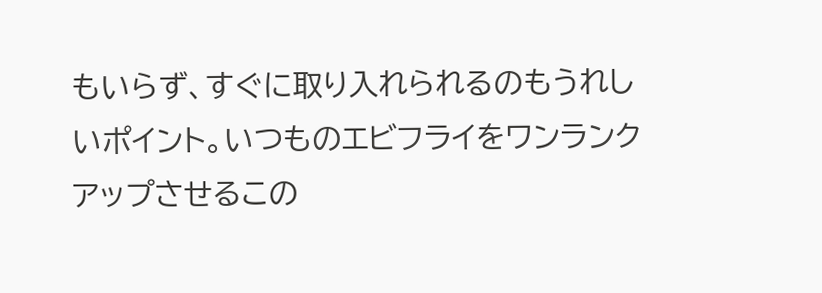もいらず、すぐに取り入れられるのもうれしいポイント。いつものエビフライをワンランクアップさせるこの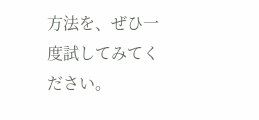方法を、ぜひ一度試してみてください。